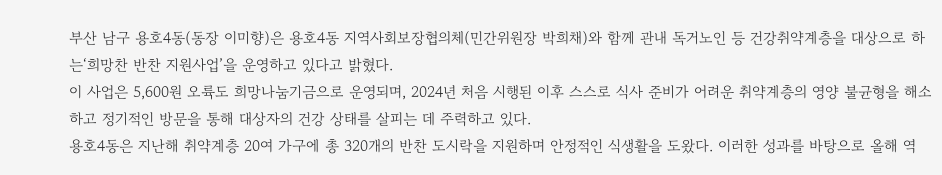부산 남구 용호4동(동장 이미향)은 용호4동 지역사회보장협의체(민간위원장 박희채)와 함께 관내 독거노인 등 건강취약계층을 대상으로 하는‘희망찬 반찬 지원사업’을 운영하고 있다고 밝혔다.
이 사업은 5,600원 오륙도 희망나눔기금으로 운영되며, 2024년 처음 시행된 이후 스스로 식사 준비가 어려운 취약계층의 영양 불균형을 해소하고 정기적인 방문을 통해 대상자의 건강 상태를 살피는 데 주력하고 있다.
용호4동은 지난해 취약계층 20여 가구에 총 320개의 반찬 도시락을 지원하며 안정적인 식생활을 도왔다. 이러한 성과를 바탕으로 올해 역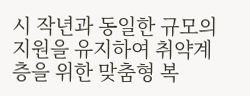시 작년과 동일한 규모의 지원을 유지하여 취약계층을 위한 맞춤형 복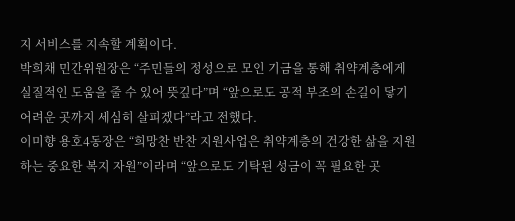지 서비스를 지속할 계획이다.
박희채 민간위원장은 “주민들의 정성으로 모인 기금을 통해 취약계층에게 실질적인 도움을 줄 수 있어 뜻깊다”며 “앞으로도 공적 부조의 손길이 닿기 어려운 곳까지 세심히 살피겠다”라고 전했다.
이미향 용호4동장은 “희망찬 반찬 지원사업은 취약계층의 건강한 삶을 지원하는 중요한 복지 자원”이라며 “앞으로도 기탁된 성금이 꼭 필요한 곳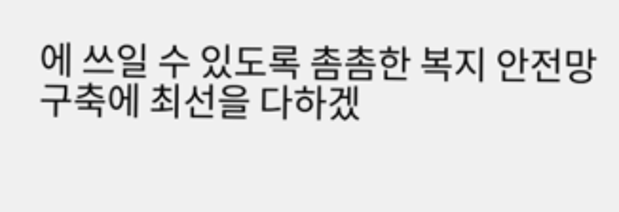에 쓰일 수 있도록 촘촘한 복지 안전망 구축에 최선을 다하겠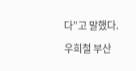다”고 말했다.
우희철 부산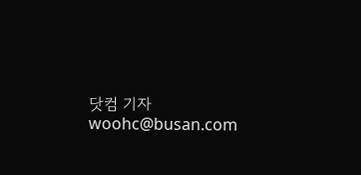닷컴 기자 woohc@busan.com